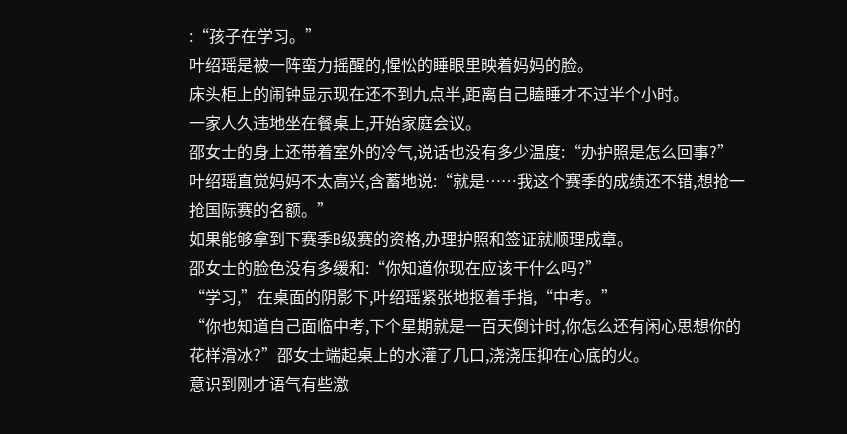:“孩子在学习。”
叶绍瑶是被一阵蛮力摇醒的,惺忪的睡眼里映着妈妈的脸。
床头柜上的闹钟显示现在还不到九点半,距离自己瞌睡才不过半个小时。
一家人久违地坐在餐桌上,开始家庭会议。
邵女士的身上还带着室外的冷气,说话也没有多少温度:“办护照是怎么回事?”
叶绍瑶直觉妈妈不太高兴,含蓄地说:“就是……我这个赛季的成绩还不错,想抢一抢国际赛的名额。”
如果能够拿到下赛季B级赛的资格,办理护照和签证就顺理成章。
邵女士的脸色没有多缓和:“你知道你现在应该干什么吗?”
“学习,”在桌面的阴影下,叶绍瑶紧张地抠着手指,“中考。”
“你也知道自己面临中考,下个星期就是一百天倒计时,你怎么还有闲心思想你的花样滑冰?”邵女士端起桌上的水灌了几口,浇浇压抑在心底的火。
意识到刚才语气有些激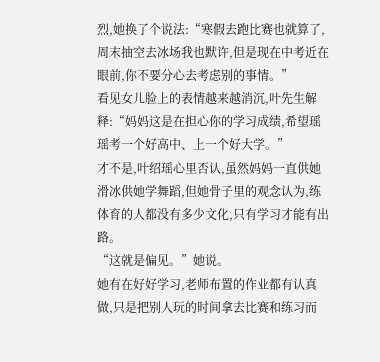烈,她换了个说法:“寒假去跑比赛也就算了,周末抽空去冰场我也默许,但是现在中考近在眼前,你不要分心去考虑别的事情。”
看见女儿脸上的表情越来越消沉,叶先生解释:“妈妈这是在担心你的学习成绩,希望瑶瑶考一个好高中、上一个好大学。”
才不是,叶绍瑶心里否认,虽然妈妈一直供她滑冰供她学舞蹈,但她骨子里的观念认为,练体育的人都没有多少文化,只有学习才能有出路。
“这就是偏见。”她说。
她有在好好学习,老师布置的作业都有认真做,只是把别人玩的时间拿去比赛和练习而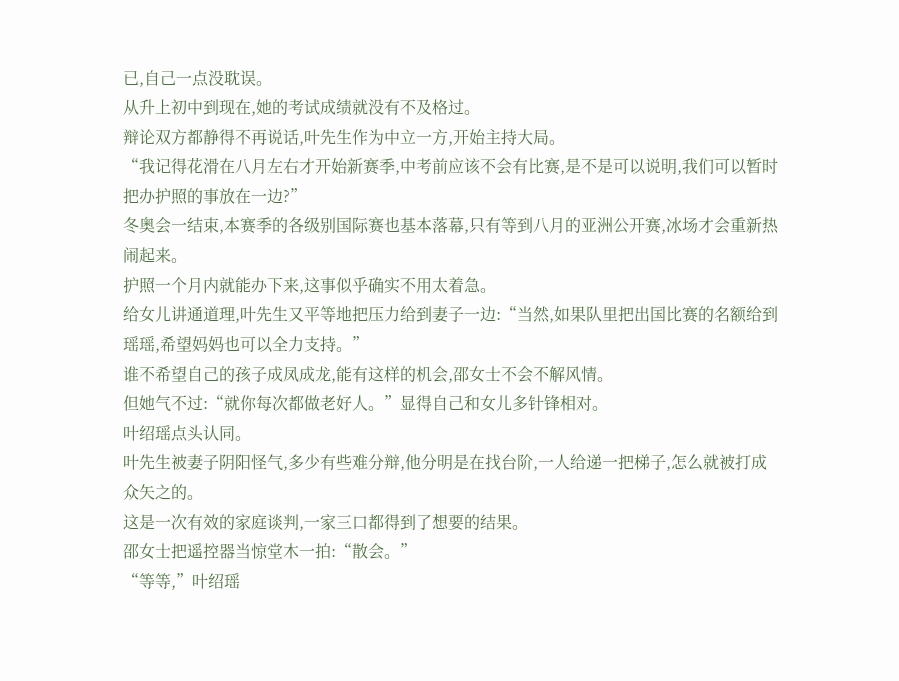已,自己一点没耽误。
从升上初中到现在,她的考试成绩就没有不及格过。
辩论双方都静得不再说话,叶先生作为中立一方,开始主持大局。
“我记得花滑在八月左右才开始新赛季,中考前应该不会有比赛,是不是可以说明,我们可以暂时把办护照的事放在一边?”
冬奥会一结束,本赛季的各级别国际赛也基本落幕,只有等到八月的亚洲公开赛,冰场才会重新热闹起来。
护照一个月内就能办下来,这事似乎确实不用太着急。
给女儿讲通道理,叶先生又平等地把压力给到妻子一边:“当然,如果队里把出国比赛的名额给到瑶瑶,希望妈妈也可以全力支持。”
谁不希望自己的孩子成凤成龙,能有这样的机会,邵女士不会不解风情。
但她气不过:“就你每次都做老好人。”显得自己和女儿多针锋相对。
叶绍瑶点头认同。
叶先生被妻子阴阳怪气,多少有些难分辩,他分明是在找台阶,一人给递一把梯子,怎么就被打成众矢之的。
这是一次有效的家庭谈判,一家三口都得到了想要的结果。
邵女士把遥控器当惊堂木一拍:“散会。”
“等等,”叶绍瑶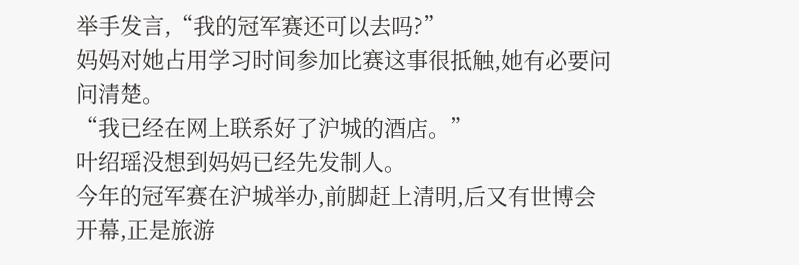举手发言,“我的冠军赛还可以去吗?”
妈妈对她占用学习时间参加比赛这事很抵触,她有必要问问清楚。
“我已经在网上联系好了沪城的酒店。”
叶绍瑶没想到妈妈已经先发制人。
今年的冠军赛在沪城举办,前脚赶上清明,后又有世博会开幕,正是旅游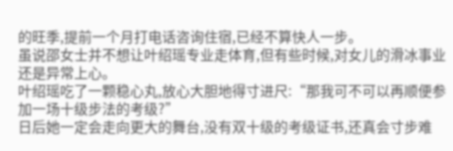的旺季,提前一个月打电话咨询住宿,已经不算快人一步。
虽说邵女士并不想让叶绍瑶专业走体育,但有些时候,对女儿的滑冰事业还是异常上心。
叶绍瑶吃了一颗稳心丸,放心大胆地得寸进尺:“那我可不可以再顺便参加一场十级步法的考级?”
日后她一定会走向更大的舞台,没有双十级的考级证书,还真会寸步难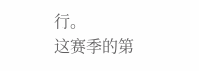行。
这赛季的第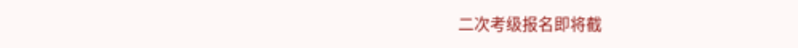二次考级报名即将截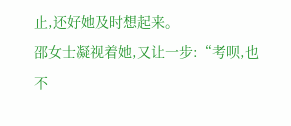止,还好她及时想起来。
邵女士凝视着她,又让一步:“考呗,也不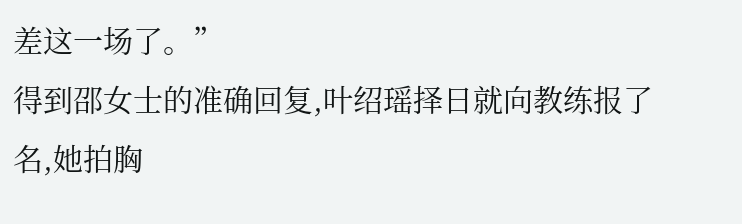差这一场了。”
得到邵女士的准确回复,叶绍瑶择日就向教练报了名,她拍胸